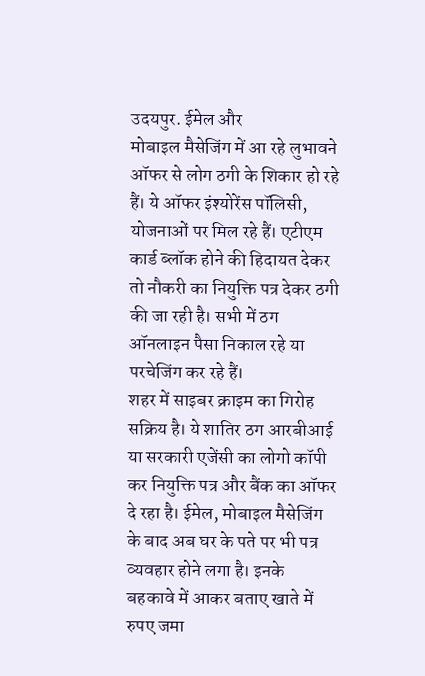उदयपुर. ईमेल और
मोबाइल मैसेजिंग में आ रहे लुभावने ऑफर से लोग ठगी के शिकार हो रहे हैं। ये ऑफर इंश्योरेंस पॉलिसी, योजनाओं पर मिल रहे हैं। एटीएम कार्ड ब्लॉक होने की हिदायत देकर तो नौकरी का नियुक्ति पत्र देकर ठगी की जा रही है। सभी में ठग ऑनलाइन पैसा निकाल रहे या परचेजिंग कर रहे हैं।
शहर में साइबर क्राइम का गिरोह सक्रिय है। ये शातिर ठग आरबीआई या सरकारी एजेंसी का लोगो कॉपी कर नियुक्ति पत्र और बैंक का ऑफर दे रहा है। ईमेल, मोबाइल मैसेजिंग के बाद अब घर के पते पर भी पत्र व्यवहार होने लगा है। इनके बहकावे में आकर बताए खाते में रुपए जमा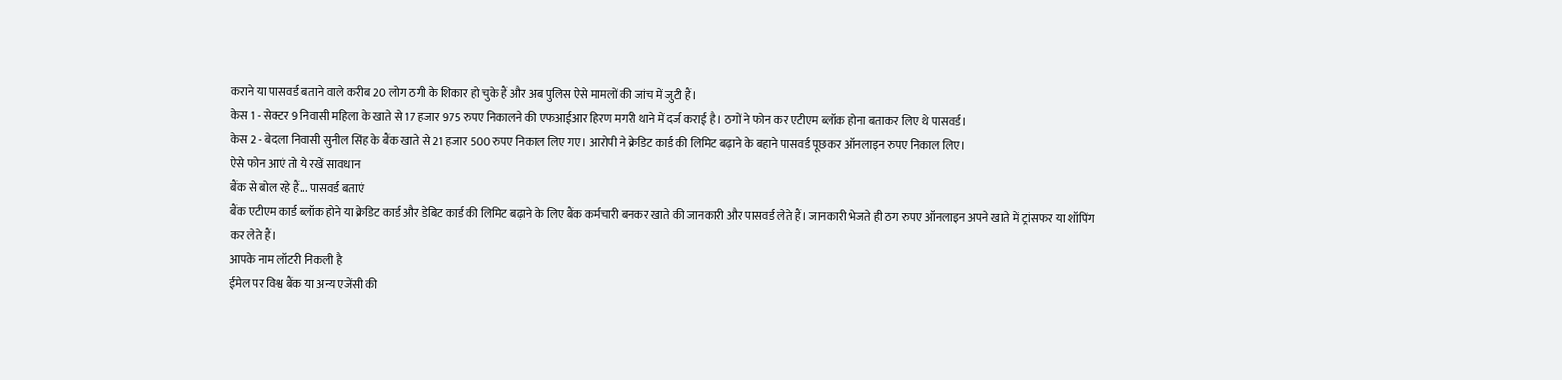कराने या पासवर्ड बताने वाले करीब 20 लोग ठगी के शिकार हो चुके हैं और अब पुलिस ऐसे मामलों की जांच में जुटी हैं।
केस 1 - सेक्टर 9 निवासी महिला के खाते से 17 हजार 975 रुपए निकालने की एफआईआर हिरण मगरी थाने में दर्ज कराई है। ठगों ने फोन कर एटीएम ब्लॉक होना बताकर लिए थे पासवर्ड।
केस 2 - बेदला निवासी सुनील सिंह के बैंक खाते से 21 हजार 500 रुपए निकाल लिए गए। आरोपी ने क्रेडिट कार्ड की लिमिट बढ़ाने के बहाने पासवर्ड पूछकर ऑनलाइन रुपए निकाल लिए।
ऐसे फोन आएं तो ये रखें सावधान
बैंक से बोल रहे हैं... पासवर्ड बताएं
बैंक एटीएम कार्ड ब्लॉक होने या क्रेडिट कार्ड और डेबिट कार्ड की लिमिट बढ़ाने के लिए बैंक कर्मचारी बनकर खाते की जानकारी और पासवर्ड लेते हैं। जानकारी भेजते ही ठग रुपए ऑनलाइन अपने खाते में ट्रांसफर या शॉपिंग कर लेते हैं।
आपके नाम लॉटरी निकली है
ईमेल पर विश्व बैंक या अन्य एजेंसी की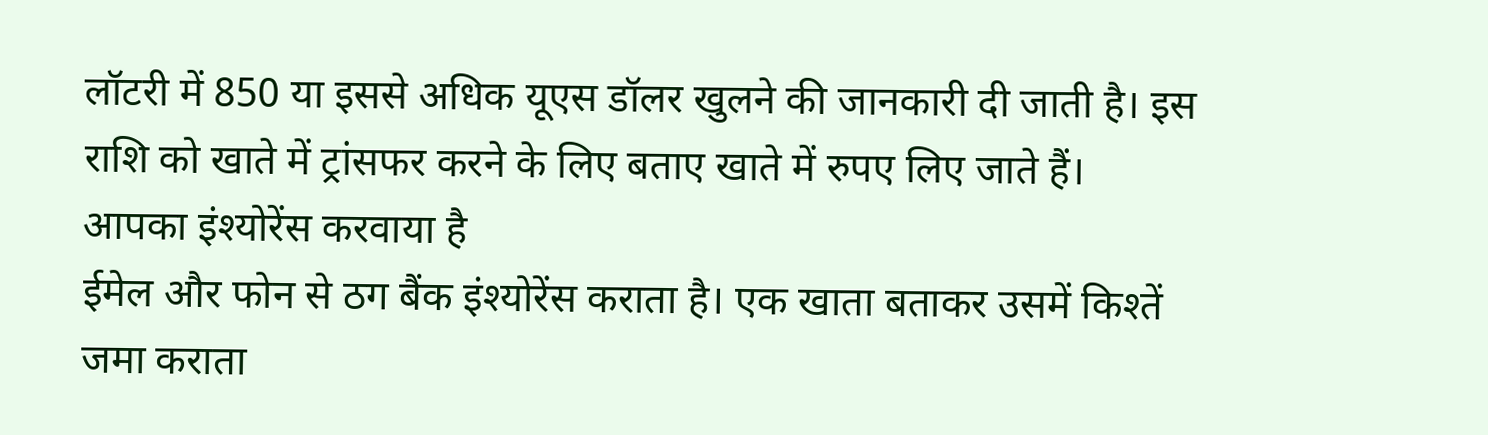लॉटरी में 850 या इससे अधिक यूएस डॉलर खुलने की जानकारी दी जाती है। इस राशि को खाते में ट्रांसफर करने के लिए बताए खाते में रुपए लिए जाते हैं।
आपका इंश्योरेंस करवाया है
ईमेल और फोन से ठग बैंक इंश्योरेंस कराता है। एक खाता बताकर उसमें किश्तें जमा कराता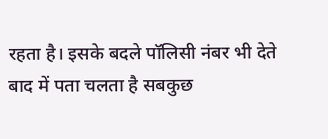रहता है। इसके बदले पॉलिसी नंबर भी देते बाद में पता चलता है सबकुछ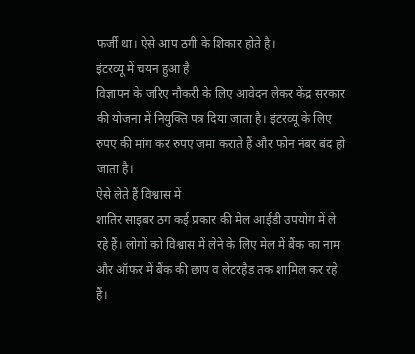फर्जी था। ऐसे आप ठगी के शिकार होते है।
इंटरव्यू में चयन हुआ है
विज्ञापन के जरिए नौकरी के लिए आवेदन लेकर केंद्र सरकार की योजना में नियुक्ति पत्र दिया जाता है। इंटरव्यू के लिए रुपए की मांग कर रुपए जमा कराते हैं और फोन नंबर बंद हो जाता है।
ऐसे लेते हैं विश्वास में
शातिर साइबर ठग कई प्रकार की मेल आईडी उपयोग में ले रहे हैं। लोगों को विश्वास में लेने के लिए मेल में बैंक का नाम और ऑफर में बैंक की छाप व लेटरहैड तक शामिल कर रहे हैं।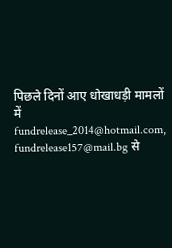पिछले दिनों आए धोखाधड़ी मामलों में fundrelease_2014@hotmail.com, fundrelease157@mail.bg से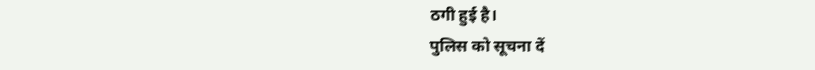ठगी हुई है।
पुलिस को सूचना दें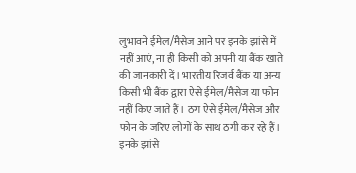लुभावने ईमेल/मैसेज आने पर इनके झांसे में नहीं आएं, ना ही किसी को अपनी या बैंक खाते की जानकारी दें। भारतीय रिजर्व बैंक या अन्य किसी भी बैंक द्वारा ऐसे ईमेल/मैसेज या फोन नहीं किए जाते हैं। ठग ऐसे ईमेल/मैसेज और फोन के जरिए लोगों के साथ ठगी कर रहे हैं। इनके झांसे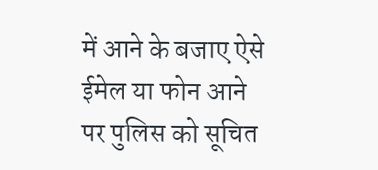में आने के बजाए ऐसे ईमेल या फोन आने पर पुलिस को सूचित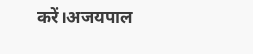करें।अजयपाल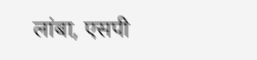लांबा, एसपी